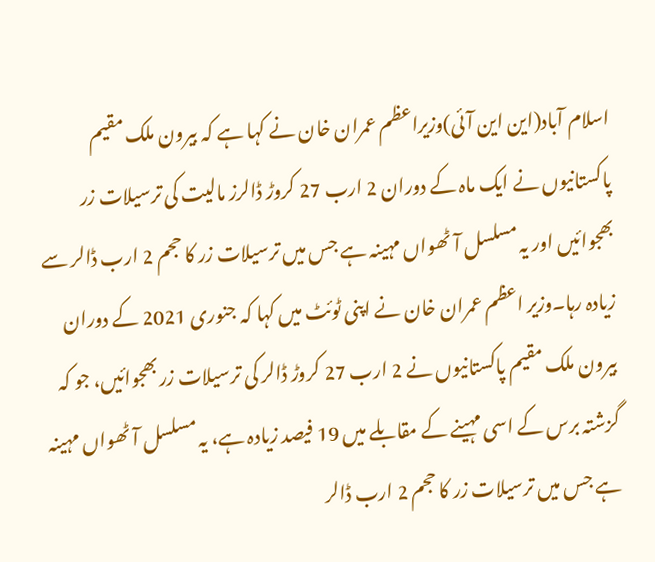اسلام آباد(این این آئی)وزیراعظم عمران خان نے کہا ہے کہ بیرون ملک مقیم پاکستانیوں نے ایک ماہ کے دوران 2 ارب 27 کروڑ ڈالرز مالیت کی ترسیلات زر بھجوائیں اور یہ مسلسل آٹھواں مہینہ ہے جس میں ترسیلات زر کا حجم 2 ارب ڈالر سے زیادہ رہا۔وزیر اعظم عمران خان نے اپنی ٹوئٹ میں کہا کہ جنوری 2021 کے دوران
بیرون ملک مقیم پاکستانیوں نے 2 ارب 27 کروڑ ڈالر کی ترسیلات زر بھجوائیں، جو کہ گزشتہ برس کے اسی مہینے کے مقابلے میں 19 فیصد زیادہ ہے، یہ مسلسل آٹھواں مہینہ ہے جس میں ترسیلات زر کا حجم 2 ارب ڈالر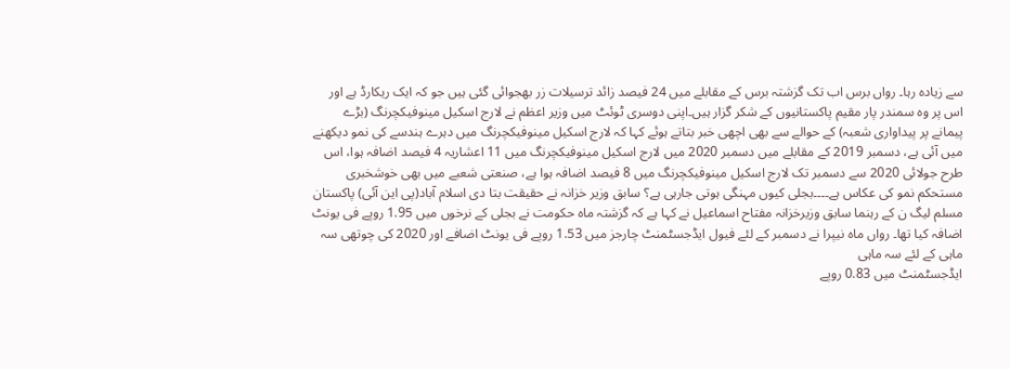سے زیادہ رہا۔ رواں برس اب تک گزشتہ برس کے مقابلے میں 24 فیصد زائد ترسیلات زر بھجوائی گئی ہیں جو کہ ایک ریکارڈ ہے اور اس پر وہ سمندر پار مقیم پاکستانیوں کے شکر گزار ہیں۔اپنی دوسری ٹوئٹ میں وزیر اعظم نے لارج اسکیل مینوفیکچرنگ (بڑے پیمانے پر پیداواری شعبہ) کے حوالے سے بھی اچھی خبر بتاتے ہوئے کہا کہ لارج اسکیل مینوفیکچرنگ میں دہرے ہندسے کی نمو دیکھنے میں آئی ہے، دسمبر 2019 کے مقابلے میں دسمبر 2020 میں لارج اسکیل مینوفیکچرنگ میں 11 اعشاریہ 4 فیصد اضافہ ہوا، اس طرح جولائی 2020 سے دسمبر تک لارج اسکیل مینوفیکچرنگ میں 8 فیصد اضافہ ہوا ہے، صنعتی شعبے میں بھی خوشخبری مستحکم نمو کی عکاس ہے۔۔۔۔بجلی کیوں مہنگی ہوتی جارہی ہے؟ سابق وزیر خزانہ نے حقیقت بتا دی اسلام آباد(پی این آئی) پاکستان مسلم لیگ ن کے رہنما سابق وزیرخزانہ مفتاح اسماعیل نے کہا ہے کہ گزشتہ ماہ حکومت نے بجلی کے نرخوں میں 1.95 روپے فی یونٹ اضافہ کیا تھا۔ رواں ماہ نیپرا نے دسمبر کے لئے فیول ایڈجسٹمنٹ چارجز میں 1.53 روپے فی یونٹ اضافے اور 2020 کی چوتھی سہ ماہی کے لئے سہ ماہی
ایڈجسٹمنٹ میں 0.83 روپے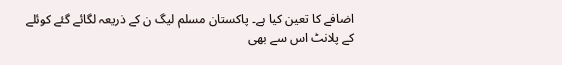اضافے کا تعین کیا ہے۔ پاکستان مسلم لیگ ن کے ذریعہ لگائے گئے کوئلے کے پلانٹ اس سے بھی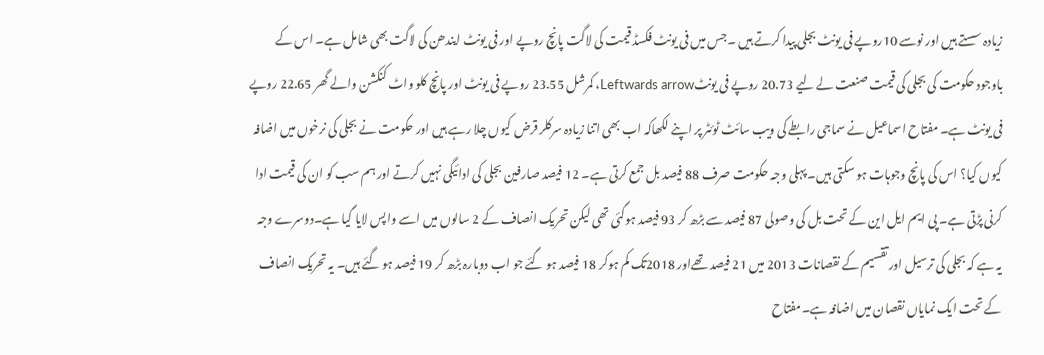زیادہ سستے ہیں اور نوسے 10روپے فی یونٹ بجلی پیدا کرتے ہیں ۔جس میں فی یونٹ فکسڈ قیمت کی لاگت پانچ روپے اور فی یونٹ ایندھن کی لاگت بھی شامل ہے۔ اس کے باوجود حکومت کی بجلی کی قیمت صنعت لے لیے 20.73 روپے فی یونٹLeftwards arrow، کمرشل 23.55 روپے فی یونٹ اور پانچ کلو واٹ کنکشن والے گھر 22.65 روپے فی یونٹ ہے۔ مفتاح اسماعیل نے سماجی رابطے کی ویب سائٹ ٹوئٹر پر اپنے لکھاکہ اب بھی اتنا زیادہ سرکلر قرض کیوں چلا رہے ہیں اور حکومت نے بجلی کی نرخوں میں اضافہ کیوں کیا؟ اس کی پانچ وجوہات ہو سکتی ہیں۔ پہلی وجہ حکومت صرف 88 فیصد بل جمع کرتی ہے۔ 12 فیصد صارفین بجلی کی ادائیگی نہیں کرتے اور ہم سب کو ان کی قیمت ادا کرنی پڑتی ہے۔ پی ایم ایل این کے تحت بل کی وصولی 87 فیصد سے بڑھ کر 93 فیصد ہوگئی تھی لیکن تحریک انصاف کے 2 سالوں میں اسے واپس لایا گیا ہے۔دوسرے وجہ یہ ہے کہ بجلی کی ترسیل اور تقسیم کے نقصانات 2013 میں 21 فیصد تھےاور 2018تک کم ہوکر 18 فیصد ہو گئے جو اب دوبارہ بڑھ کر 19 فیصد ہو گئے ہیں۔ یہ تحریک انصاف کے تحت ایک نمایاں نقصان میں اضافہ ہے۔مفتاح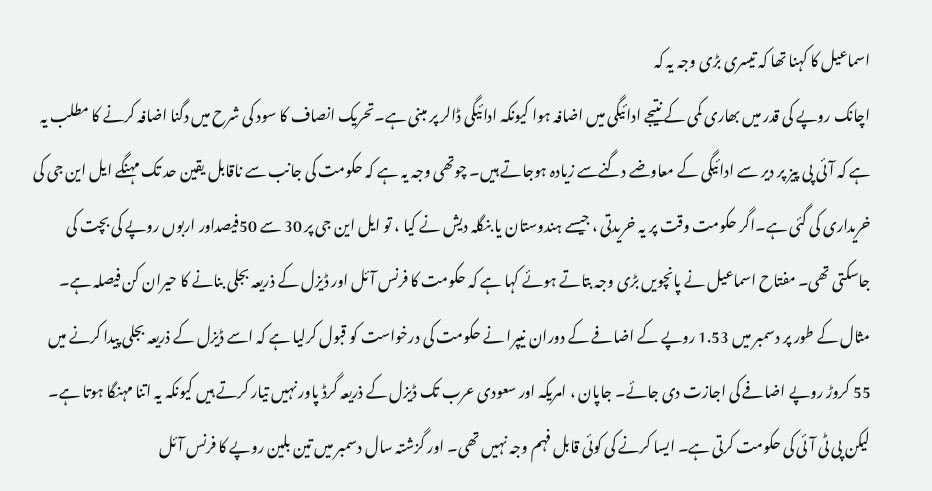اسماعیل کا کہنا تھا کہ تیسری بڑی وجہ یہ کہ
اچانک روپے کی قدر میں بھاری کمی کے نتیجے ادائیگی میں اضافہ ہوا کیونکہ ادائیگی ڈالر پر مبنی ہے۔تحریک انصاف کا سود کی شرح میں دگنا اضافہ کرنے کا مطلب یہ ہے کہ آئی پی پیز پر دیر سے ادائیگی کے معاوضے دگنےسے زیادہ ہوجاتے ہیں۔ چوتھی وجہ یہ ہے کہ حکومت کی جانب سے ناقابل یقین حد تک مہنگے ایل این جی کی خریداری کی گئی ہے۔اگر حکومت وقت پر یہ خریدتی ، جیسے ہندوستان یا بنگلہ دیش نے کیا ، تو ایل این جی پر 30 سے 50فیصداور اربوں روپے کی بچت کی جاسکتی تھی۔ مفتاح اسماعیل نے پانچویں بڑی وجہ بتاتے ہوئے کہا ہے کہ حکومت کا فرنس آئل اور ڈیزل کے ذریعہ بجلی بنانے کا حیران کن فیصلہ ہے۔ مثال کے طور پر دسمبر میں 1.53 روپے کے اضافے کے دوران نیپرا نے حکومت کی درخواست کو قبول کرلیا ہے کہ اسے ڈیزل کے ذریعہ بجلی پیدا کرنے میں 55 کروڑ روپے اضافے کی اجازت دی جائے۔ جاپان ، امریکہ اور سعودی عرب تک ڈیزل کے ذریعہ گرڈ پاور نہیں تیار کرتے ہیں کیونکہ یہ اتنا مہنگا ہوتا ہے۔ لیکن پی ٹی آئی کی حکومت کرتی ہے۔ ایسا کرنے کی کوئی قابل فہم وجہ نہیں تھی۔ اور گزشتہ سال دسمبر میں تین بلین روپے کا فرنس آئل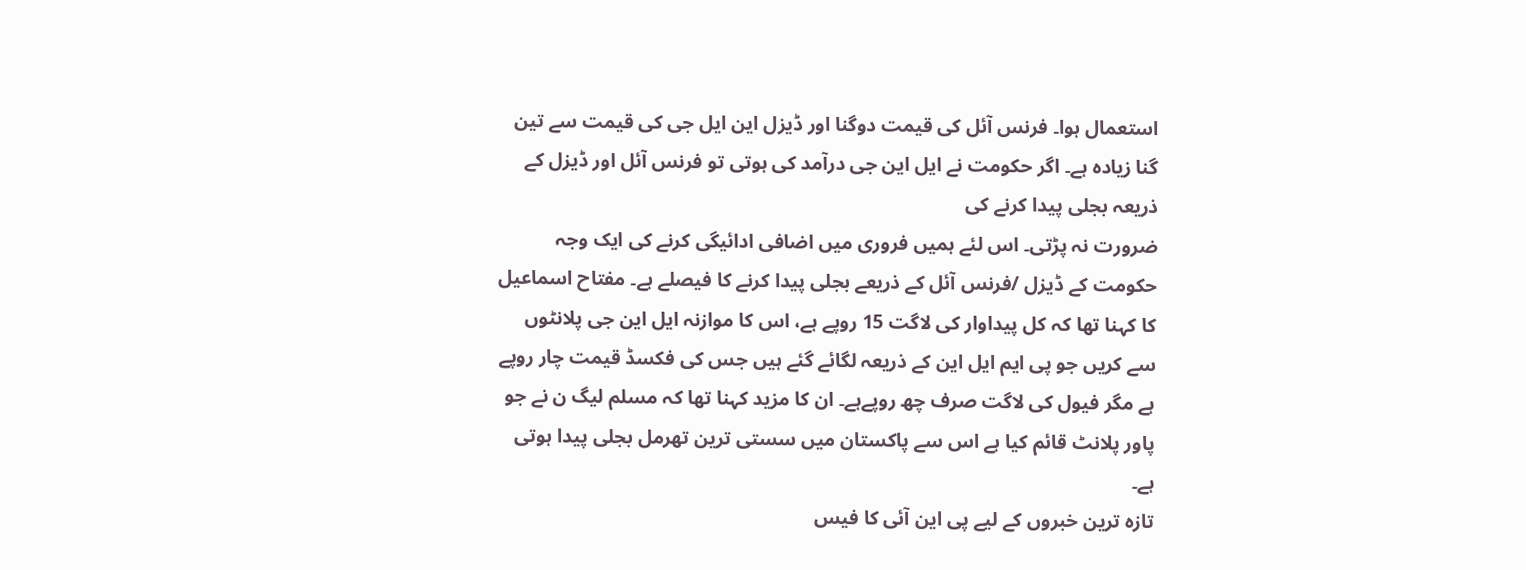استعمال ہوا۔ فرنس آئل کی قیمت دوگنا اور ڈیزل این ایل جی کی قیمت سے تین گنا زیادہ ہے۔ اگر حکومت نے ایل این جی درآمد کی ہوتی تو فرنس آئل اور ڈیزل کے ذریعہ بجلی پیدا کرنے کی
ضرورت نہ پڑتی۔ اس لئے ہمیں فروری میں اضافی ادائیگی کرنے کی ایک وجہ حکومت کے ڈیزل /فرنس آئل کے ذریعے بجلی پیدا کرنے کا فیصلے ہے۔ مفتاح اسماعیل کا کہنا تھا کہ کل پیداوار کی لاگت 15 روپے ہے، اس کا موازنہ ایل این جی پلانٹوں سے کریں جو پی ایم ایل این کے ذریعہ لگائے گئے ہیں جس کی فکسڈ قیمت چار روپے ہے مگر فیول کی لاگت صرف چھ روپےہے۔ ان کا مزید کہنا تھا کہ مسلم لیگ ن نے جو پاور پلانٹ قائم کیا ہے اس سے پاکستان میں سستی ترین تھرمل بجلی پیدا ہوتی ہے۔
تازہ ترین خبروں کے لیے پی این آئی کا فیس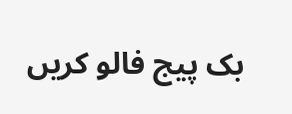بک پیج فالو کریں